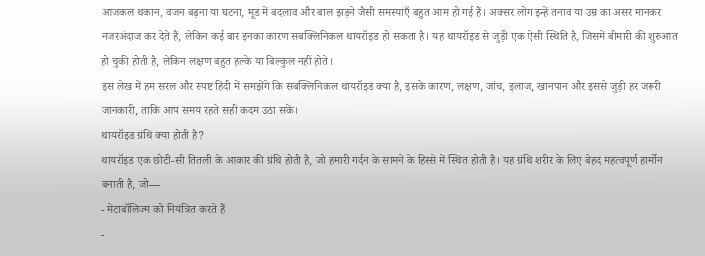आजकल थकान, वजन बढ़ना या घटना, मूड में बदलाव और बाल झड़ने जैसी समस्याएँ बहुत आम हो गई हैं। अक्सर लोग इन्हें तनाव या उम्र का असर मानकर नजरअंदाज कर देते हैं, लेकिन कई बार इनका कारण सबक्लिनिकल थायरॉइड हो सकता है। यह थायरॉइड से जुड़ी एक ऐसी स्थिति है, जिसमें बीमारी की शुरुआत हो चुकी होती है, लेकिन लक्षण बहुत हल्के या बिल्कुल नहीं होते।
इस लेख में हम सरल और स्पष्ट हिंदी में समझेंगे कि सबक्लिनिकल थायरॉइड क्या है, इसके कारण, लक्षण, जांच, इलाज, खानपान और इससे जुड़ी हर जरूरी जानकारी, ताकि आप समय रहते सही कदम उठा सकें।
थायरॉइड ग्रंथि क्या होती है?
थायरॉइड एक छोटी-सी तितली के आकार की ग्रंथि होती है, जो हमारी गर्दन के सामने के हिस्से में स्थित होती है। यह ग्रंथि शरीर के लिए बेहद महत्वपूर्ण हार्मोन बनाती है, जो—
- मेटाबॉलिज्म को नियंत्रित करते हैं
-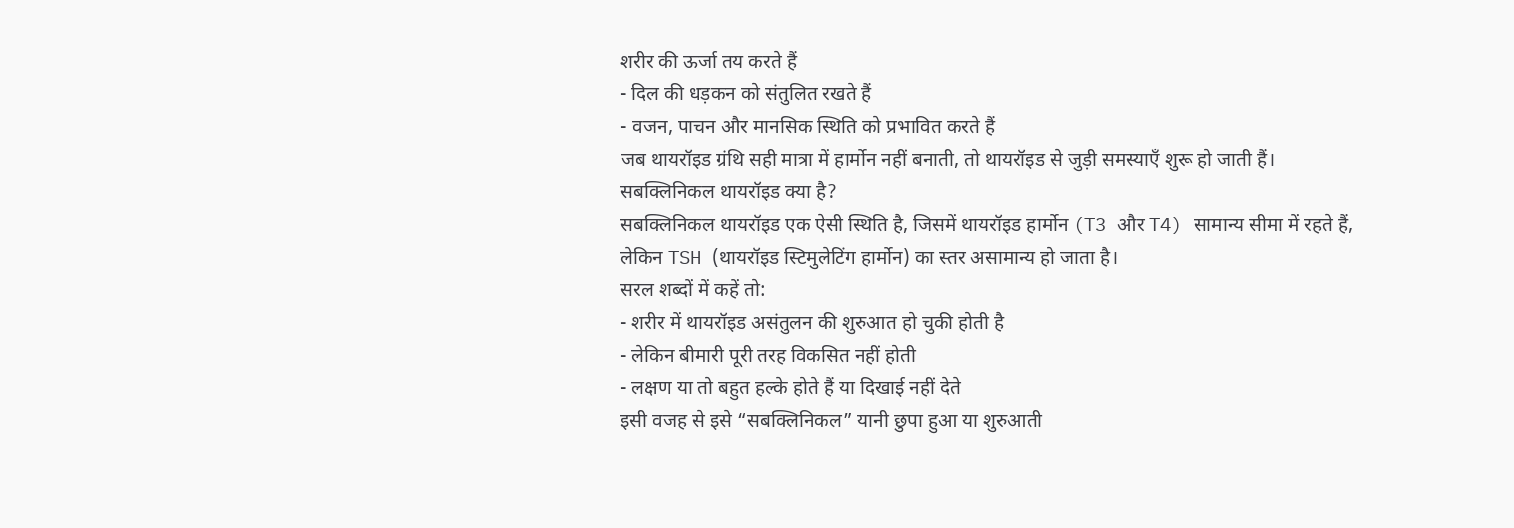शरीर की ऊर्जा तय करते हैं
- दिल की धड़कन को संतुलित रखते हैं
- वजन, पाचन और मानसिक स्थिति को प्रभावित करते हैं
जब थायरॉइड ग्रंथि सही मात्रा में हार्मोन नहीं बनाती, तो थायरॉइड से जुड़ी समस्याएँ शुरू हो जाती हैं।
सबक्लिनिकल थायरॉइड क्या है?
सबक्लिनिकल थायरॉइड एक ऐसी स्थिति है, जिसमें थायरॉइड हार्मोन (T3 और T4) सामान्य सीमा में रहते हैं, लेकिन TSH (थायरॉइड स्टिमुलेटिंग हार्मोन) का स्तर असामान्य हो जाता है।
सरल शब्दों में कहें तो:
- शरीर में थायरॉइड असंतुलन की शुरुआत हो चुकी होती है
- लेकिन बीमारी पूरी तरह विकसित नहीं होती
- लक्षण या तो बहुत हल्के होते हैं या दिखाई नहीं देते
इसी वजह से इसे “सबक्लिनिकल” यानी छुपा हुआ या शुरुआती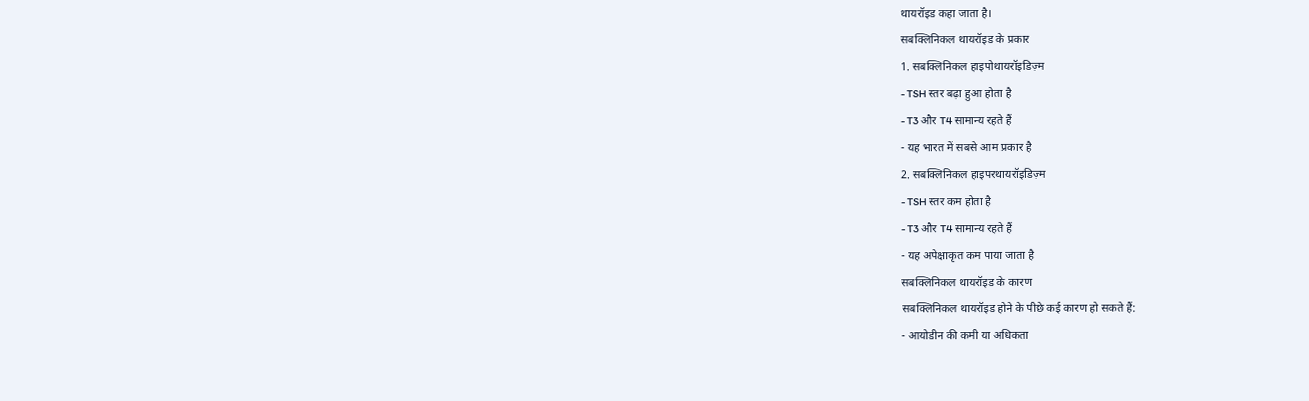थायरॉइड कहा जाता है।
सबक्लिनिकल थायरॉइड के प्रकार
1. सबक्लिनिकल हाइपोथायरॉइडिज़्म
- TSH स्तर बढ़ा हुआ होता है
- T3 और T4 सामान्य रहते हैं
- यह भारत में सबसे आम प्रकार है
2. सबक्लिनिकल हाइपरथायरॉइडिज़्म
- TSH स्तर कम होता है
- T3 और T4 सामान्य रहते हैं
- यह अपेक्षाकृत कम पाया जाता है
सबक्लिनिकल थायरॉइड के कारण
सबक्लिनिकल थायरॉइड होने के पीछे कई कारण हो सकते हैं:
- आयोडीन की कमी या अधिकता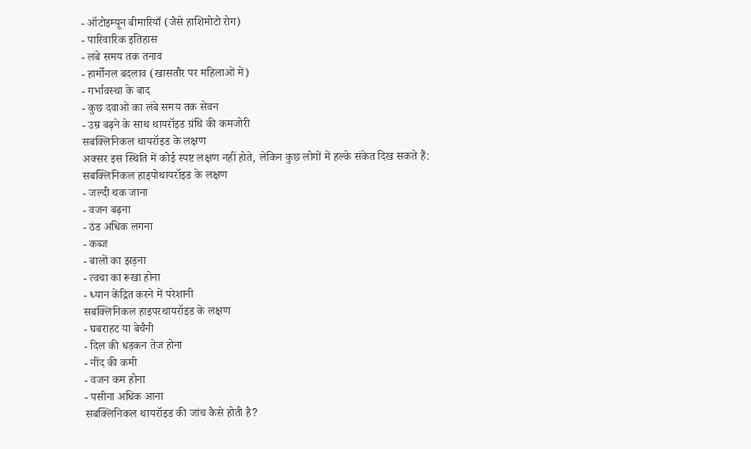- ऑटोइम्यून बीमारियाँ (जैसे हाशिमोटो रोग)
- पारिवारिक इतिहास
- लंबे समय तक तनाव
- हार्मोनल बदलाव (खासतौर पर महिलाओं में)
- गर्भावस्था के बाद
- कुछ दवाओं का लंबे समय तक सेवन
- उम्र बढ़ने के साथ थायरॉइड ग्रंथि की कमजोरी
सबक्लिनिकल थायरॉइड के लक्षण
अक्सर इस स्थिति में कोई स्पष्ट लक्षण नहीं होते, लेकिन कुछ लोगों में हल्के संकेत दिख सकते हैं:
सबक्लिनिकल हाइपोथायरॉइड के लक्षण
- जल्दी थक जाना
- वजन बढ़ना
- ठंड अधिक लगना
- कब्ज
- बालों का झड़ना
- त्वचा का रूखा होना
- ध्यान केंद्रित करने में परेशानी
सबक्लिनिकल हाइपरथायरॉइड के लक्षण
- घबराहट या बेचैनी
- दिल की धड़कन तेज होना
- नींद की कमी
- वजन कम होना
- पसीना अधिक आना
सबक्लिनिकल थायरॉइड की जांच कैसे होती है?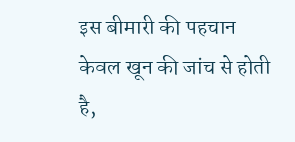इस बीमारी की पहचान केवल खून की जांच से होती है,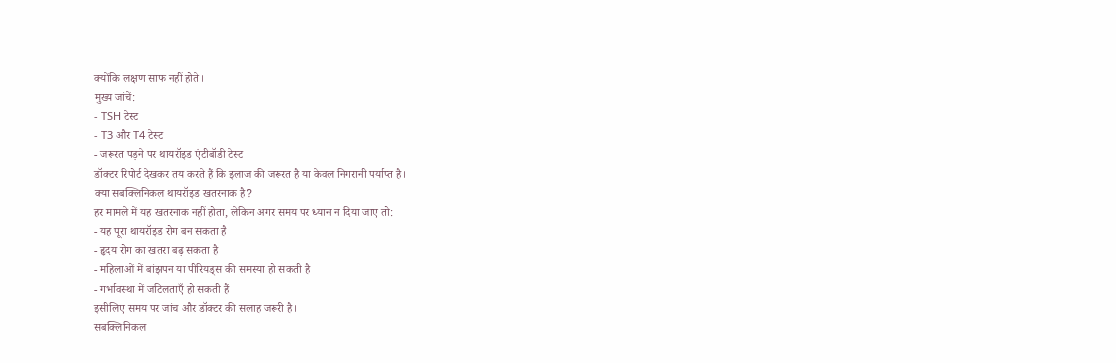क्योंकि लक्षण साफ नहीं होते।
मुख्य जांचें:
- TSH टेस्ट
- T3 और T4 टेस्ट
- जरूरत पड़ने पर थायरॉइड एंटीबॉडी टेस्ट
डॉक्टर रिपोर्ट देखकर तय करते हैं कि इलाज की जरूरत है या केवल निगरानी पर्याप्त है।
क्या सबक्लिनिकल थायरॉइड खतरनाक है?
हर मामले में यह खतरनाक नहीं होता, लेकिन अगर समय पर ध्यान न दिया जाए तो:
- यह पूरा थायरॉइड रोग बन सकता है
- हृदय रोग का खतरा बढ़ सकता है
- महिलाओं में बांझपन या पीरियड्स की समस्या हो सकती है
- गर्भावस्था में जटिलताएँ हो सकती हैं
इसीलिए समय पर जांच और डॉक्टर की सलाह जरूरी है।
सबक्लिनिकल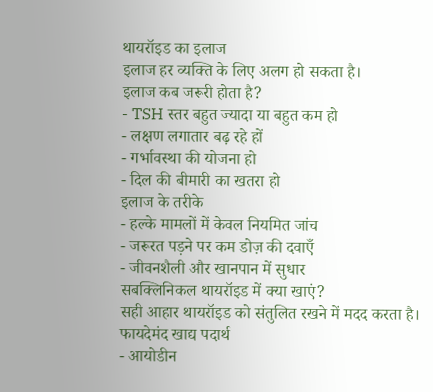थायरॉइड का इलाज
इलाज हर व्यक्ति के लिए अलग हो सकता है।
इलाज कब जरूरी होता है?
- TSH स्तर बहुत ज्यादा या बहुत कम हो
- लक्षण लगातार बढ़ रहे हों
- गर्भावस्था की योजना हो
- दिल की बीमारी का खतरा हो
इलाज के तरीके
- हल्के मामलों में केवल नियमित जांच
- जरूरत पड़ने पर कम डोज़ की दवाएँ
- जीवनशैली और खानपान में सुधार
सबक्लिनिकल थायरॉइड में क्या खाएं?
सही आहार थायरॉइड को संतुलित रखने में मदद करता है।
फायदेमंद खाद्य पदार्थ
- आयोडीन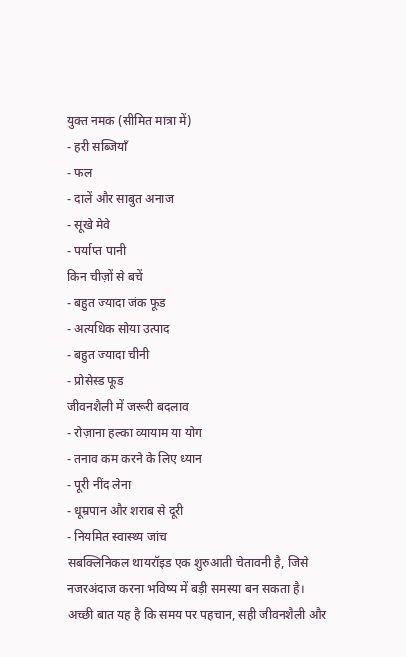युक्त नमक (सीमित मात्रा में)
- हरी सब्जियाँ
- फल
- दालें और साबुत अनाज
- सूखे मेवे
- पर्याप्त पानी
किन चीज़ों से बचें
- बहुत ज्यादा जंक फूड
- अत्यधिक सोया उत्पाद
- बहुत ज्यादा चीनी
- प्रोसेस्ड फूड
जीवनशैली में जरूरी बदलाव
- रोज़ाना हल्का व्यायाम या योग
- तनाव कम करने के लिए ध्यान
- पूरी नींद लेना
- धूम्रपान और शराब से दूरी
- नियमित स्वास्थ्य जांच
सबक्लिनिकल थायरॉइड एक शुरुआती चेतावनी है, जिसे नजरअंदाज करना भविष्य में बड़ी समस्या बन सकता है। अच्छी बात यह है कि समय पर पहचान, सही जीवनशैली और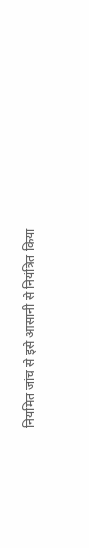नियमित जांच से इसे आसानी से नियंत्रित किया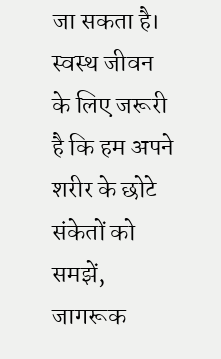जा सकता है।
स्वस्थ जीवन के लिए जरूरी है कि हम अपने शरीर के छोटे संकेतों को समझें, जागरूक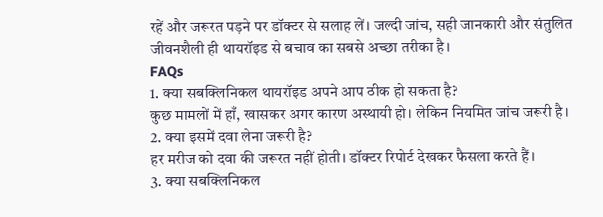रहें और जरूरत पड़ने पर डॉक्टर से सलाह लें। जल्दी जांच, सही जानकारी और संतुलित जीवनशैली ही थायरॉइड से बचाव का सबसे अच्छा तरीका है।
FAQs
1. क्या सबक्लिनिकल थायरॉइड अपने आप ठीक हो सकता है?
कुछ मामलों में हाँ, खासकर अगर कारण अस्थायी हो। लेकिन नियमित जांच जरूरी है।
2. क्या इसमें दवा लेना जरूरी है?
हर मरीज को दवा की जरूरत नहीं होती। डॉक्टर रिपोर्ट देखकर फैसला करते हैं।
3. क्या सबक्लिनिकल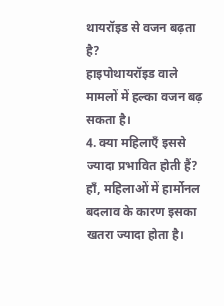थायरॉइड से वजन बढ़ता है?
हाइपोथायरॉइड वाले मामलों में हल्का वजन बढ़ सकता है।
4. क्या महिलाएँ इससे ज्यादा प्रभावित होती हैं?
हाँ, महिलाओं में हार्मोनल बदलाव के कारण इसका खतरा ज्यादा होता है।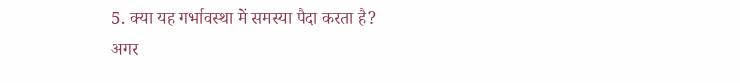5. क्या यह गर्भावस्था में समस्या पैदा करता है?
अगर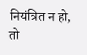नियंत्रित न हो, तो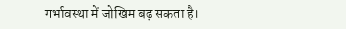गर्भावस्था में जोखिम बढ़ सकता है।